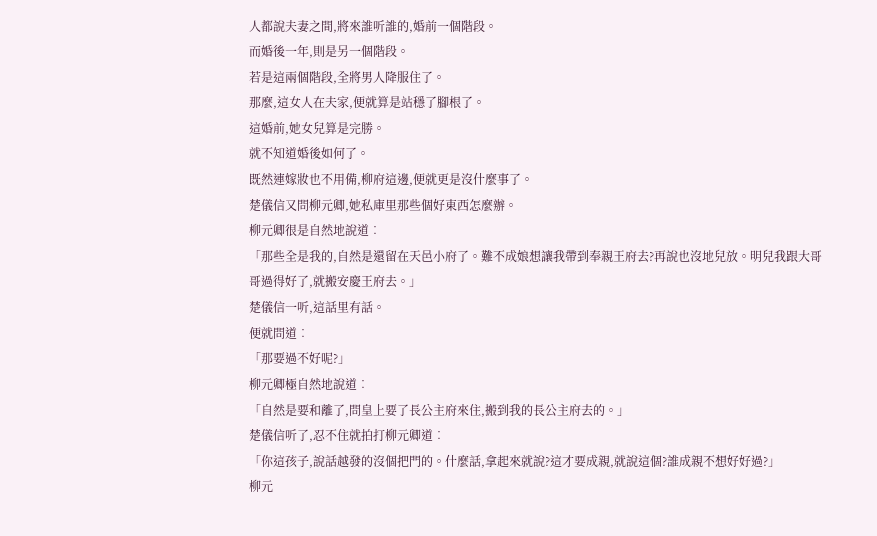人都說夫妻之間,將來誰听誰的,婚前一個階段。
而婚後一年,則是另一個階段。
若是這兩個階段,全將男人降服住了。
那麼,這女人在夫家,便就算是站穩了腳根了。
這婚前,她女兒算是完勝。
就不知道婚後如何了。
既然連嫁妝也不用備,柳府這邊,便就更是沒什麼事了。
楚儀信又問柳元卿,她私庫里那些個好東西怎麼辦。
柳元卿很是自然地說道︰
「那些全是我的,自然是還留在天邑小府了。難不成娘想讓我帶到奉親王府去?再說也沒地兒放。明兒我跟大哥哥過得好了,就搬安慶王府去。」
楚儀信一听,這話里有話。
便就問道︰
「那要過不好呢?」
柳元卿極自然地說道︰
「自然是要和離了,問皇上要了長公主府來住,搬到我的長公主府去的。」
楚儀信听了,忍不住就拍打柳元卿道︰
「你這孩子,說話越發的沒個把門的。什麼話,拿起來就說?這才要成親,就說這個?誰成親不想好好過?」
柳元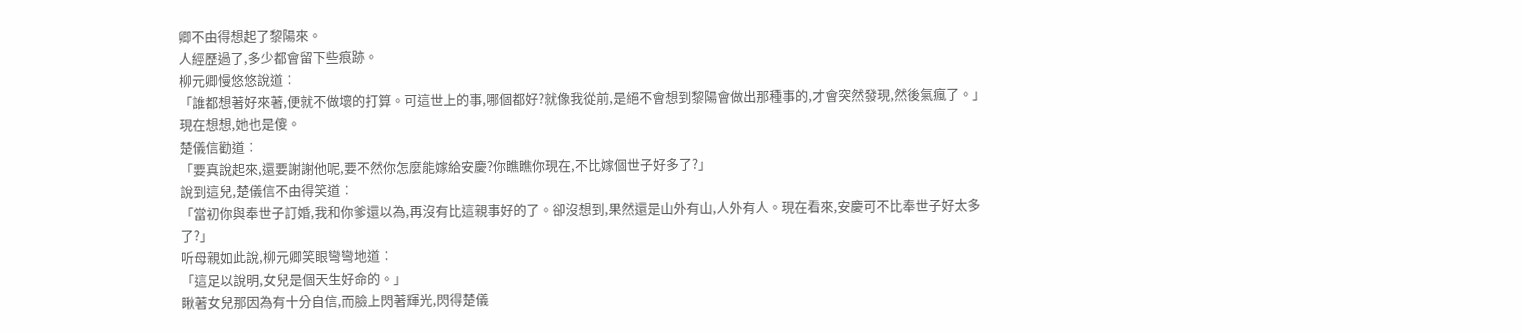卿不由得想起了黎陽來。
人經歷過了,多少都會留下些痕跡。
柳元卿慢悠悠說道︰
「誰都想著好來著,便就不做壞的打算。可這世上的事,哪個都好?就像我從前,是絕不會想到黎陽會做出那種事的,才會突然發現,然後氣瘋了。」
現在想想,她也是傻。
楚儀信勸道︰
「要真說起來,還要謝謝他呢,要不然你怎麼能嫁給安慶?你瞧瞧你現在,不比嫁個世子好多了?」
說到這兒,楚儀信不由得笑道︰
「當初你與奉世子訂婚,我和你爹還以為,再沒有比這親事好的了。卻沒想到,果然還是山外有山,人外有人。現在看來,安慶可不比奉世子好太多了?」
听母親如此說,柳元卿笑眼彎彎地道︰
「這足以說明,女兒是個天生好命的。」
瞅著女兒那因為有十分自信,而臉上閃著輝光,閃得楚儀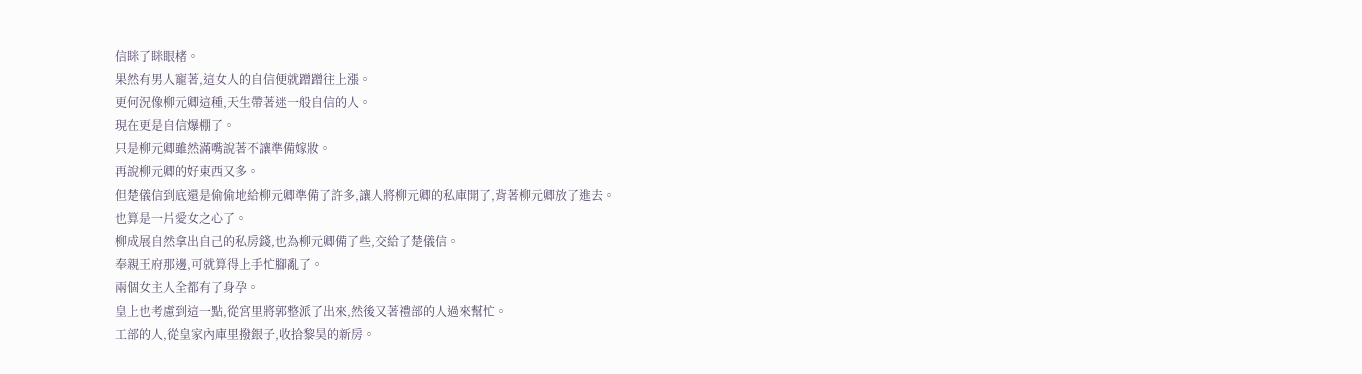信眯了眯眼楮。
果然有男人寵著,這女人的自信便就蹭蹭往上漲。
更何況像柳元卿這種,天生帶著迷一般自信的人。
現在更是自信爆棚了。
只是柳元卿雖然滿嘴說著不讓準備嫁妝。
再說柳元卿的好東西又多。
但楚儀信到底還是偷偷地給柳元卿準備了許多,讓人將柳元卿的私庫開了,背著柳元卿放了進去。
也算是一片愛女之心了。
柳成展自然拿出自己的私房錢,也為柳元卿備了些,交給了楚儀信。
奉親王府那邊,可就算得上手忙腳亂了。
兩個女主人全都有了身孕。
皇上也考慮到這一點,從宮里將郭整派了出來,然後又著禮部的人過來幫忙。
工部的人,從皇家內庫里撥銀子,收拾黎昊的新房。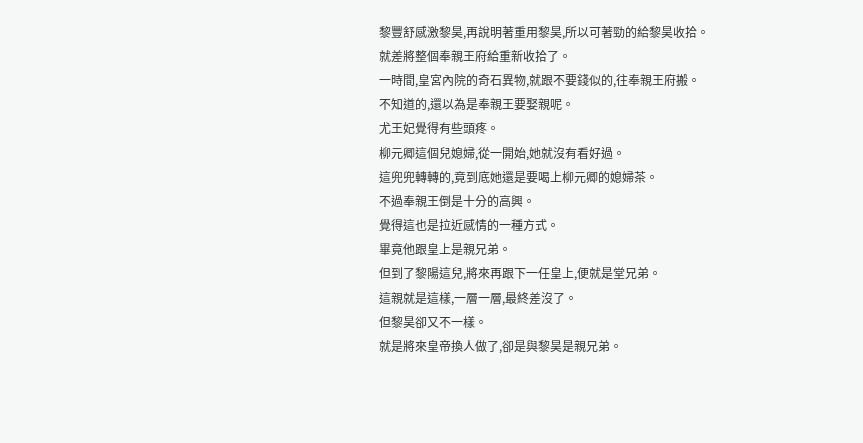黎豐舒感激黎昊,再說明著重用黎昊,所以可著勁的給黎昊收拾。
就差將整個奉親王府給重新收拾了。
一時間,皇宮內院的奇石異物,就跟不要錢似的,往奉親王府搬。
不知道的,還以為是奉親王要娶親呢。
尤王妃覺得有些頭疼。
柳元卿這個兒媳婦,從一開始,她就沒有看好過。
這兜兜轉轉的,竟到底她還是要喝上柳元卿的媳婦茶。
不過奉親王倒是十分的高興。
覺得這也是拉近感情的一種方式。
畢竟他跟皇上是親兄弟。
但到了黎陽這兒,將來再跟下一任皇上,便就是堂兄弟。
這親就是這樣,一層一層,最終差沒了。
但黎昊卻又不一樣。
就是將來皇帝換人做了,卻是與黎昊是親兄弟。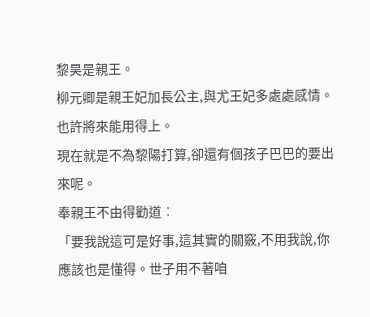黎昊是親王。
柳元卿是親王妃加長公主,與尤王妃多處處感情。
也許將來能用得上。
現在就是不為黎陽打算,卻還有個孩子巴巴的要出來呢。
奉親王不由得勸道︰
「要我說這可是好事,這其實的關竅,不用我說,你應該也是懂得。世子用不著咱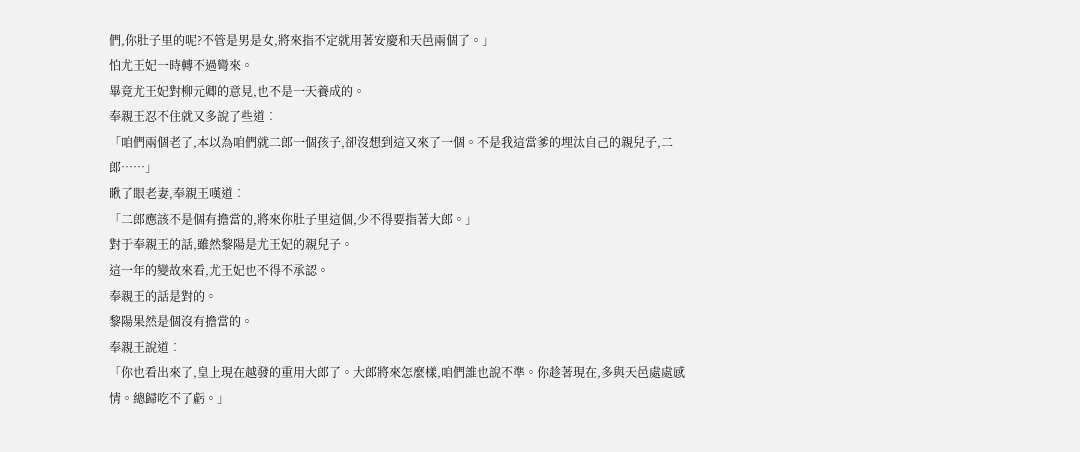們,你肚子里的呢?不管是男是女,將來指不定就用著安慶和天邑兩個了。」
怕尤王妃一時轉不過彎來。
畢竟尤王妃對柳元卿的意見,也不是一天養成的。
奉親王忍不住就又多說了些道︰
「咱們兩個老了,本以為咱們就二郎一個孩子,卻沒想到這又來了一個。不是我這當爹的埋汰自己的親兒子,二郎……」
瞅了眼老妻,奉親王嘆道︰
「二郎應該不是個有擔當的,將來你肚子里這個,少不得要指著大郎。」
對于奉親王的話,雖然黎陽是尤王妃的親兒子。
這一年的變故來看,尤王妃也不得不承認。
奉親王的話是對的。
黎陽果然是個沒有擔當的。
奉親王說道︰
「你也看出來了,皇上現在越發的重用大郎了。大郎將來怎麼樣,咱們誰也說不準。你趁著現在,多與天邑處處感情。總歸吃不了虧。」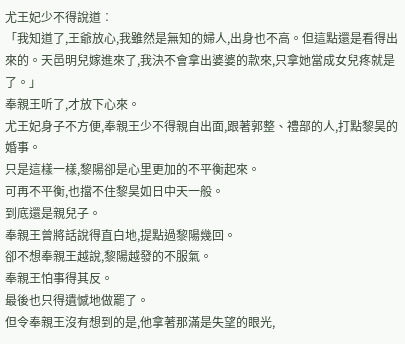尤王妃少不得說道︰
「我知道了,王爺放心,我雖然是無知的婦人,出身也不高。但這點還是看得出來的。天邑明兒嫁進來了,我決不會拿出婆婆的款來,只拿她當成女兒疼就是了。」
奉親王听了,才放下心來。
尤王妃身子不方便,奉親王少不得親自出面,跟著郭整、禮部的人,打點黎昊的婚事。
只是這樣一樣,黎陽卻是心里更加的不平衡起來。
可再不平衡,也擋不住黎昊如日中天一般。
到底還是親兒子。
奉親王曾將話說得直白地,提點過黎陽幾回。
卻不想奉親王越說,黎陽越發的不服氣。
奉親王怕事得其反。
最後也只得遺憾地做罷了。
但令奉親王沒有想到的是,他拿著那滿是失望的眼光,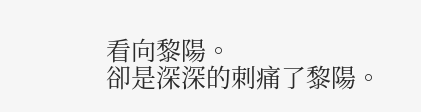看向黎陽。
卻是深深的刺痛了黎陽。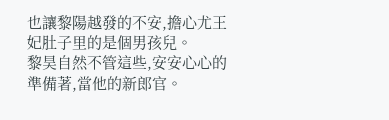也讓黎陽越發的不安,擔心尤王妃肚子里的是個男孩兒。
黎昊自然不管這些,安安心心的準備著,當他的新郎官。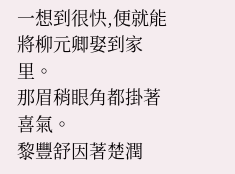一想到很快,便就能將柳元卿娶到家里。
那眉稍眼角都掛著喜氣。
黎豐舒因著楚潤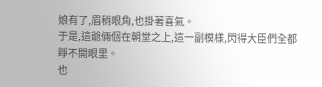娘有了,眉稍眼角,也掛著喜氣。
于是,這爺倆個在朝堂之上,這一副模樣,閃得大臣們全都睜不開眼里。
也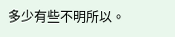多少有些不明所以。